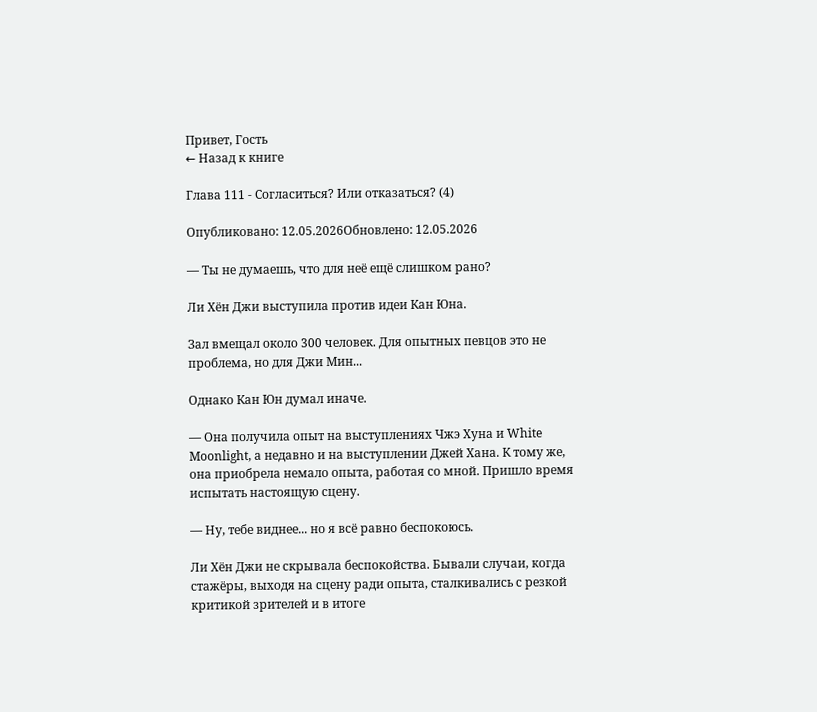Привет, Гость
← Назад к книге

Глава 111 - Согласиться? Или отказаться? (4)

Опубликовано: 12.05.2026Обновлено: 12.05.2026

— Ты не думаешь, что для неё ещё слишком рано?

Ли Хён Джи выступила против идеи Кан Юна.

Зал вмещал около 300 человек. Для опытных певцов это не проблема, но для Джи Мин...

Однако Кан Юн думал иначе.

— Она получила опыт на выступлениях Чжэ Хуна и White Moonlight, а недавно и на выступлении Джей Хана. К тому же, она приобрела немало опыта, работая со мной. Пришло время испытать настоящую сцену.

— Ну, тебе виднее... но я всё равно беспокоюсь.

Ли Хён Джи не скрывала беспокойства. Бывали случаи, когда стажёры, выходя на сцену ради опыта, сталкивались с резкой критикой зрителей и в итоге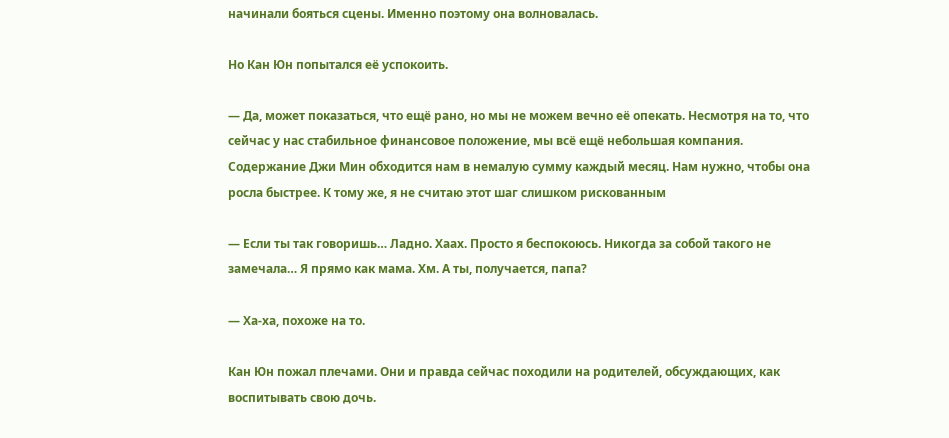начинали бояться сцены. Именно поэтому она волновалась.

Но Кан Юн попытался её успокоить.

— Да, может показаться, что ещё рано, но мы не можем вечно её опекать. Несмотря на то, что сейчас у нас стабильное финансовое положение, мы всё ещё небольшая компания. Содержание Джи Мин обходится нам в немалую сумму каждый месяц. Нам нужно, чтобы она росла быстрее. К тому же, я не считаю этот шаг слишком рискованным

— Если ты так говоришь… Ладно. Хаах. Просто я беспокоюсь. Никогда за собой такого не замечала… Я прямо как мама. Хм. А ты, получается, папа?

— Ха-ха, похоже на то.

Кан Юн пожал плечами. Они и правда сейчас походили на родителей, обсуждающих, как воспитывать свою дочь.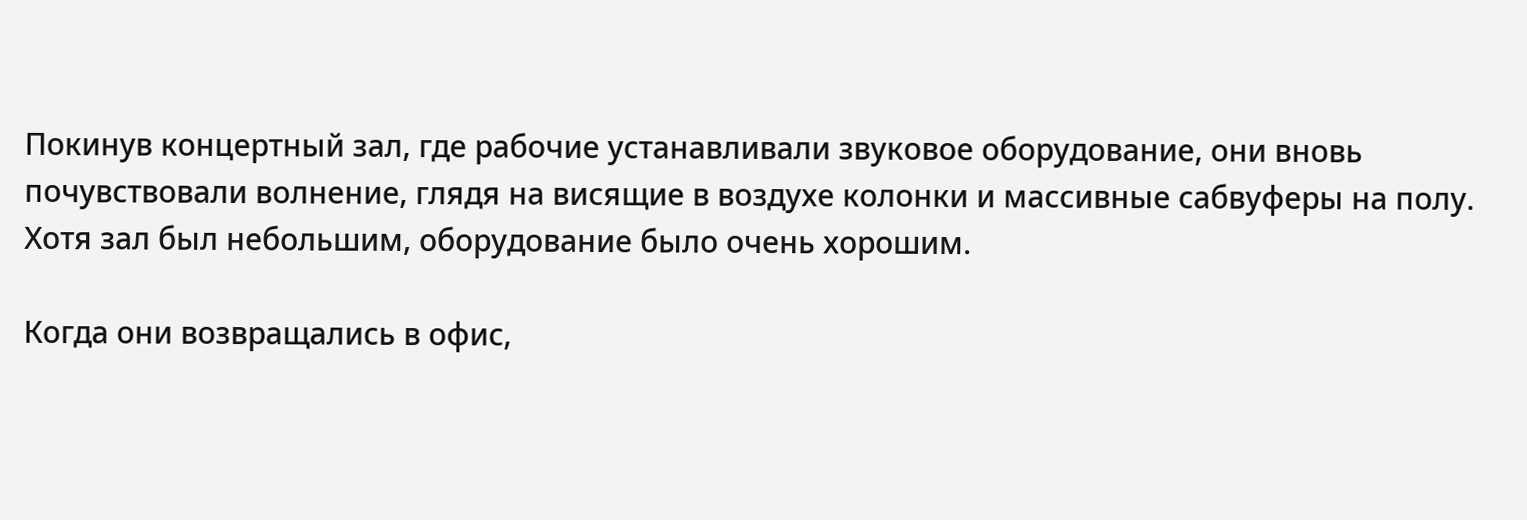Покинув концертный зал, где рабочие устанавливали звуковое оборудование, они вновь почувствовали волнение, глядя на висящие в воздухе колонки и массивные сабвуферы на полу. Хотя зал был небольшим, оборудование было очень хорошим.

Когда они возвращались в офис,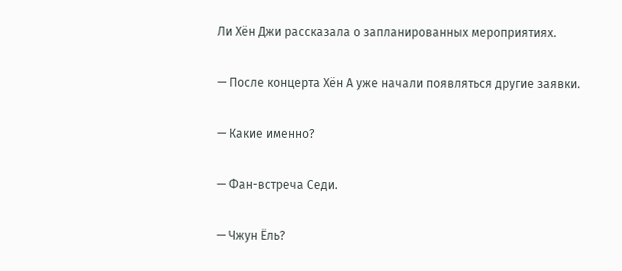Ли Хён Джи рассказала о запланированных мероприятиях.

— После концерта Хён А уже начали появляться другие заявки.

— Какие именно?

— Фан-встреча Седи.

— Чжун Ёль?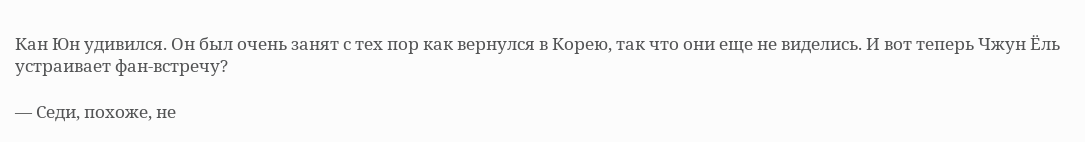Кан Юн удивился. Он был очень занят с тех пор как вернулся в Корею, так что они еще не виделись. И вот теперь Чжун Ёль устраивает фан-встречу?

— Седи, похоже, не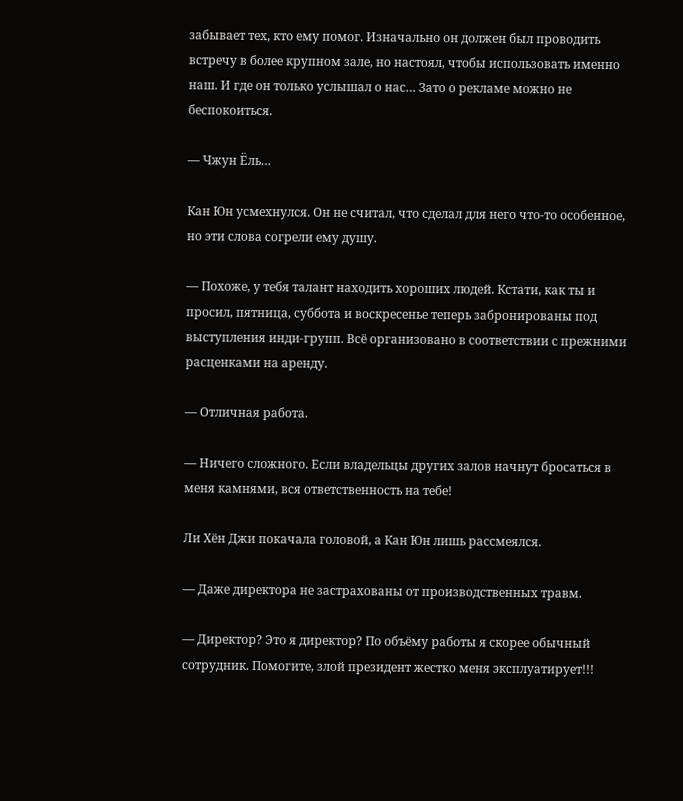забывает тех, кто ему помог. Изначально он должен был проводить встречу в более крупном зале, но настоял, чтобы использовать именно наш. И где он только услышал о нас… Зато о рекламе можно не беспокоиться.

— Чжун Ёль…

Кан Юн усмехнулся. Он не считал, что сделал для него что-то особенное, но эти слова согрели ему душу.

— Похоже, у тебя талант находить хороших людей. Кстати, как ты и просил, пятница, суббота и воскресенье теперь забронированы под выступления инди-групп. Всё организовано в соответствии с прежними расценками на аренду.

— Отличная работа.

— Ничего сложного. Если владельцы других залов начнут бросаться в меня камнями, вся ответственность на тебе!

Ли Хён Джи покачала головой, а Кан Юн лишь рассмеялся.

— Даже директора не застрахованы от производственных травм.

— Директор? Это я директор? По объёму работы я скорее обычный сотрудник. Помогите, злой президент жестко меня эксплуатирует!!!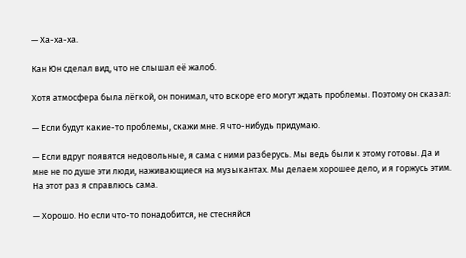— Ха-ха-ха.

Кан Юн сделал вид, что не слышал её жалоб.

Хотя атмосфера была лёгкой, он понимал, что вскоре его могут ждать проблемы. Поэтому он сказал:

— Если будут какие-то проблемы, скажи мне. Я что-нибудь придумаю.

— Если вдруг появятся недовольные, я сама с ними разберусь. Мы ведь были к этому готовы. Да и мне не по душе эти люди, наживающиеся на музыкантах. Мы делаем хорошее дело, и я горжусь этим. На этот раз я справлюсь сама.

— Хорошо. Но если что-то понадобится, не стесняйся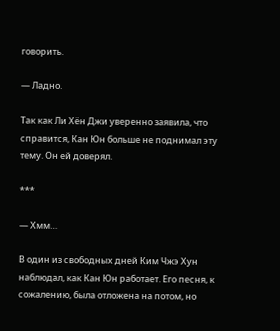говорить.

— Ладно.

Так как Ли Хён Джи уверенно заявила, что справится, Кан Юн больше не поднимал эту тему. Он ей доверял.

***

— Хмм…

В один из свободных дней Ким Чжэ Хун наблюдал, как Кан Юн работает. Его песня, к сожалению, была отложена на потом, но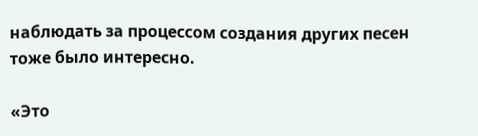наблюдать за процессом создания других песен тоже было интересно.

«Это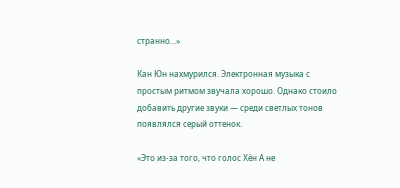странно…»

Кан Юн нахмурился. Электронная музыка с простым ритмом звучала хорошо. Однако стоило добавить другие звуки — среди светлых тонов появлялся серый оттенок.

«Это из-за того, что голос Хён А не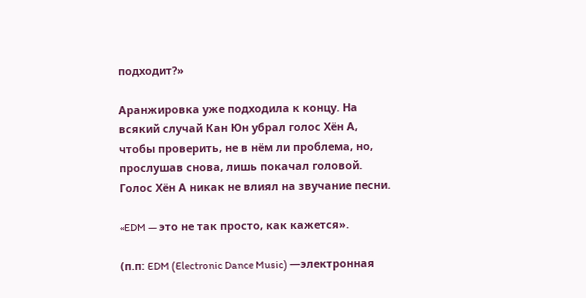подходит?»

Аранжировка уже подходила к концу. На всякий случай Кан Юн убрал голос Хён А, чтобы проверить, не в нём ли проблема, но, прослушав снова, лишь покачал головой. Голос Хён А никак не влиял на звучание песни.

«EDM — это не так просто, как кажется».

(п.п: EDM (Electronic Dance Music) —электронная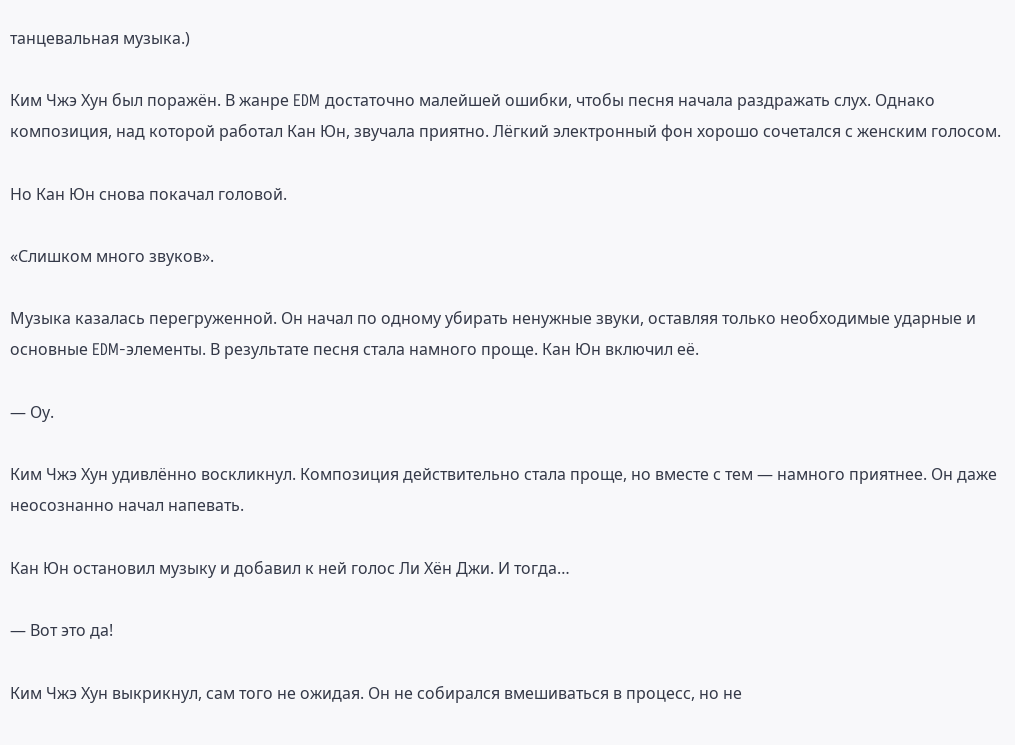танцевальная музыка.)

Ким Чжэ Хун был поражён. В жанре EDM достаточно малейшей ошибки, чтобы песня начала раздражать слух. Однако композиция, над которой работал Кан Юн, звучала приятно. Лёгкий электронный фон хорошо сочетался с женским голосом.

Но Кан Юн снова покачал головой.

«Слишком много звуков».

Музыка казалась перегруженной. Он начал по одному убирать ненужные звуки, оставляя только необходимые ударные и основные EDM-элементы. В результате песня стала намного проще. Кан Юн включил её.

— Оу.

Ким Чжэ Хун удивлённо воскликнул. Композиция действительно стала проще, но вместе с тем — намного приятнее. Он даже неосознанно начал напевать.

Кан Юн остановил музыку и добавил к ней голос Ли Хён Джи. И тогда…

— Вот это да!

Ким Чжэ Хун выкрикнул, сам того не ожидая. Он не собирался вмешиваться в процесс, но не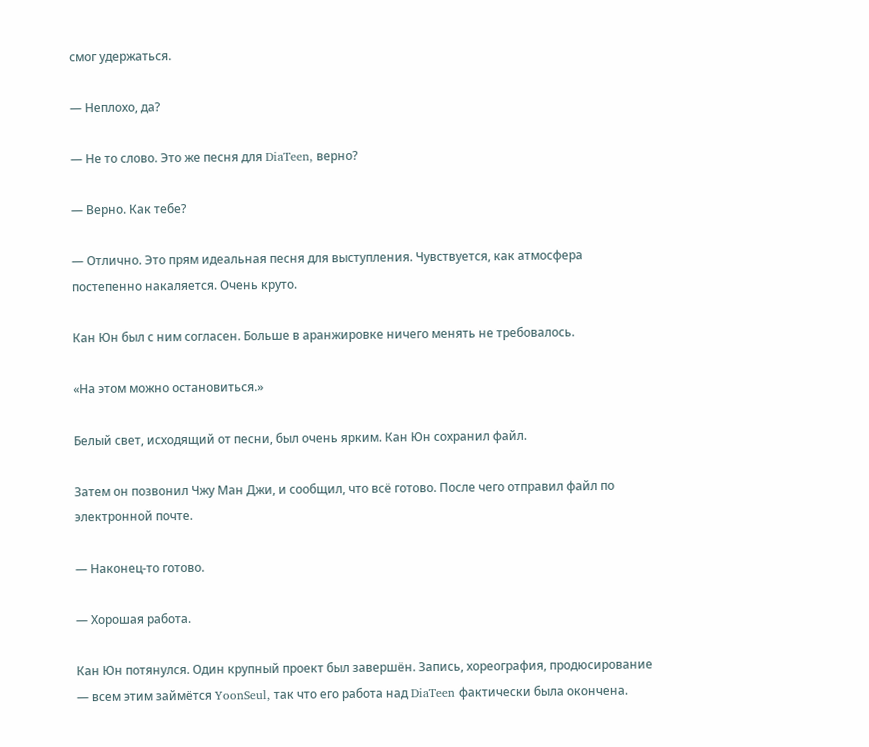смог удержаться.

— Неплохо, да?

— Не то слово. Это же песня для DiaTeen, верно?

— Верно. Как тебе?

— Отлично. Это прям идеальная песня для выступления. Чувствуется, как атмосфера постепенно накаляется. Очень круто.

Кан Юн был с ним согласен. Больше в аранжировке ничего менять не требовалось.

«На этом можно остановиться.»

Белый свет, исходящий от песни, был очень ярким. Кан Юн сохранил файл.

Затем он позвонил Чжу Ман Джи, и сообщил, что всё готово. После чего отправил файл по электронной почте.

— Наконец-то готово.

— Хорошая работа.

Кан Юн потянулся. Один крупный проект был завершён. Запись, хореография, продюсирование — всем этим займётся YoonSeul, так что его работа над DiaTeen фактически была окончена.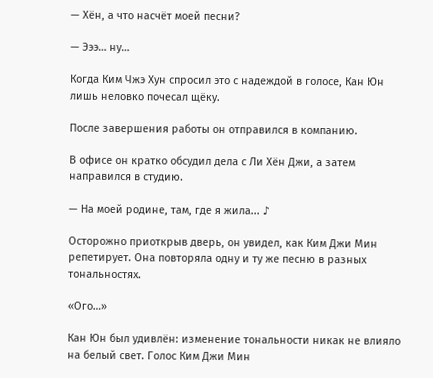— Хён, а что насчёт моей песни?

— Эээ… ну…

Когда Ким Чжэ Хун спросил это с надеждой в голосе, Кан Юн лишь неловко почесал щёку.

После завершения работы он отправился в компанию.

В офисе он кратко обсудил дела с Ли Хён Джи, а затем направился в студию.

— На моей родине, там, где я жила... ♪

Осторожно приоткрыв дверь, он увидел, как Ким Джи Мин репетирует. Она повторяла одну и ту же песню в разных тональностях.

«Ого…»

Кан Юн был удивлён: изменение тональности никак не влияло на белый свет. Голос Ким Джи Мин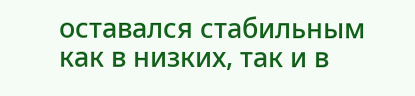оставался стабильным как в низких, так и в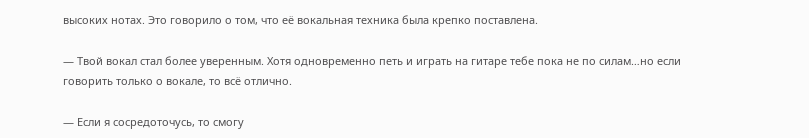высоких нотах. Это говорило о том, что её вокальная техника была крепко поставлена.

— Твой вокал стал более уверенным. Хотя одновременно петь и играть на гитаре тебе пока не по силам…но если говорить только о вокале, то всё отлично.

— Если я сосредоточусь, то смогу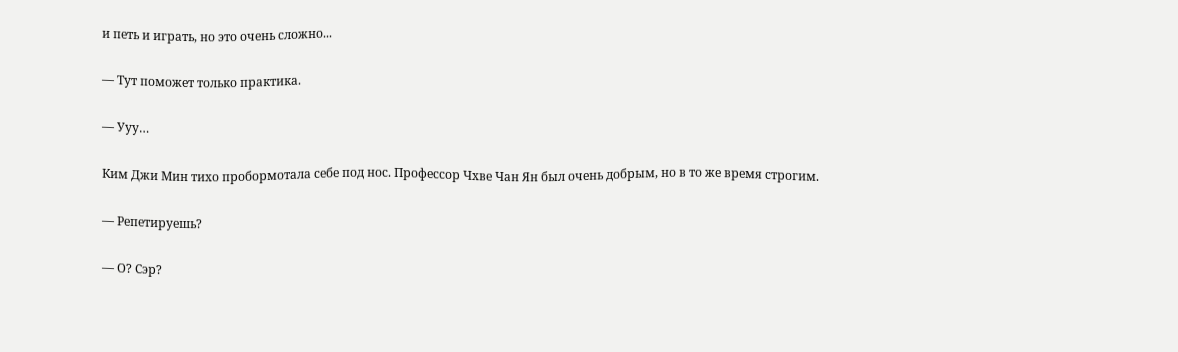и петь и играть, но это очень сложно...

— Тут поможет только практика.

— Ууу…

Ким Джи Мин тихо пробормотала себе под нос. Профессор Чхве Чан Ян был очень добрым, но в то же время строгим.

— Репетируешь?

— О? Сэр?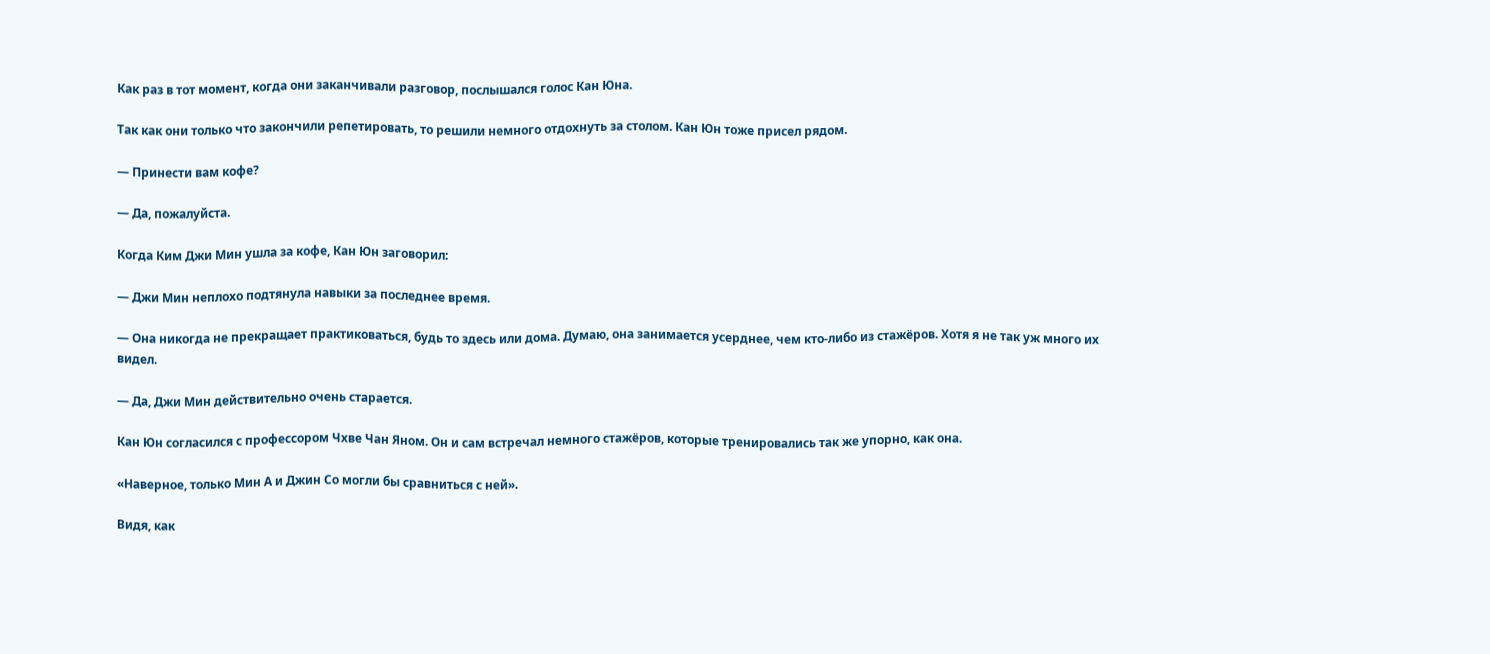Как раз в тот момент, когда они заканчивали разговор, послышался голос Кан Юна.

Так как они только что закончили репетировать, то решили немного отдохнуть за столом. Кан Юн тоже присел рядом.

— Принести вам кофе?

— Да, пожалуйста.

Когда Ким Джи Мин ушла за кофе, Кан Юн заговорил:

— Джи Мин неплохо подтянула навыки за последнее время.

— Она никогда не прекращает практиковаться, будь то здесь или дома. Думаю, она занимается усерднее, чем кто-либо из стажёров. Хотя я не так уж много их видел.

— Да, Джи Мин действительно очень старается.

Кан Юн согласился с профессором Чхве Чан Яном. Он и сам встречал немного стажёров, которые тренировались так же упорно, как она.

«Наверное, только Мин А и Джин Со могли бы сравниться с ней».

Видя, как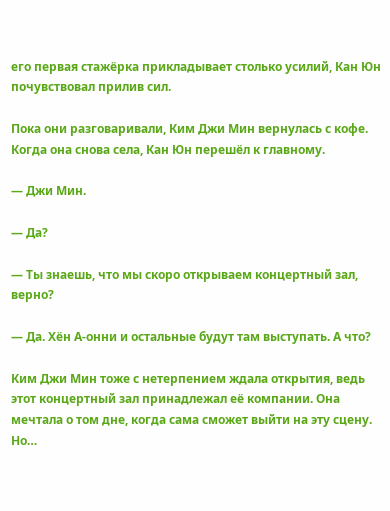его первая стажёрка прикладывает столько усилий, Кан Юн почувствовал прилив сил.

Пока они разговаривали, Ким Джи Мин вернулась с кофе. Когда она снова села, Кан Юн перешёл к главному.

— Джи Мин.

— Да?

— Ты знаешь, что мы скоро открываем концертный зал, верно?

— Да. Хён А-онни и остальные будут там выступать. А что?

Ким Джи Мин тоже с нетерпением ждала открытия, ведь этот концертный зал принадлежал её компании. Она мечтала о том дне, когда сама сможет выйти на эту сцену. Но…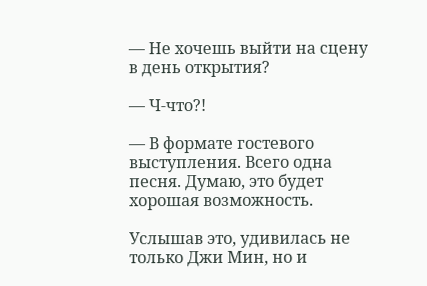— Не хочешь выйти на сцену в день открытия?

— Ч-что?!

— В формате гостевого выступления. Всего одна песня. Думаю, это будет хорошая возможность.

Услышав это, удивилась не только Джи Мин, но и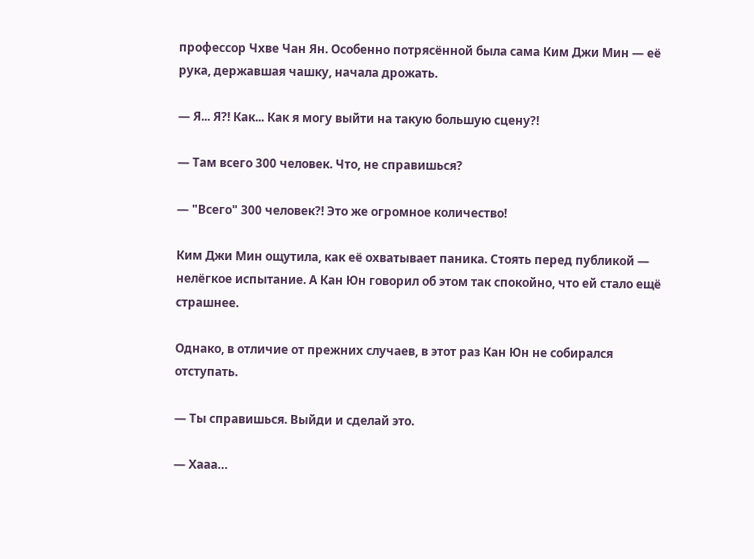профессор Чхве Чан Ян. Особенно потрясённой была сама Ким Джи Мин — её рука, державшая чашку, начала дрожать.

— Я... Я?! Как... Как я могу выйти на такую большую сцену?!

— Там всего 300 человек. Что, не справишься?

— "Всего" 300 человек?! Это же огромное количество!

Ким Джи Мин ощутила, как её охватывает паника. Стоять перед публикой — нелёгкое испытание. А Кан Юн говорил об этом так спокойно, что ей стало ещё страшнее.

Однако, в отличие от прежних случаев, в этот раз Кан Юн не собирался отступать.

— Ты справишься. Выйди и сделай это.

— Хааа…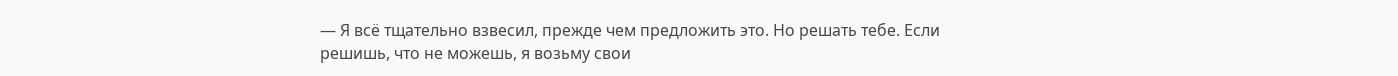— Я всё тщательно взвесил, прежде чем предложить это. Но решать тебе. Если решишь, что не можешь, я возьму свои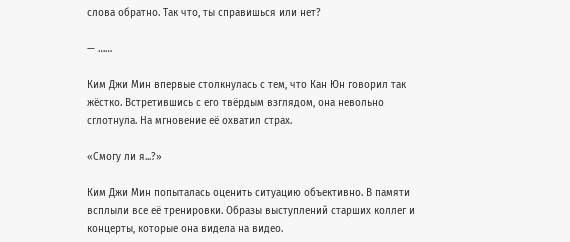слова обратно. Так что, ты справишься или нет?

— ……

Ким Джи Мин впервые столкнулась с тем, что Кан Юн говорил так жёстко. Встретившись с его твёрдым взглядом, она невольно сглотнула. На мгновение её охватил страх.

«Смогу ли я...?»

Ким Джи Мин попыталась оценить ситуацию объективно. В памяти всплыли все её тренировки. Образы выступлений старших коллег и концерты, которые она видела на видео.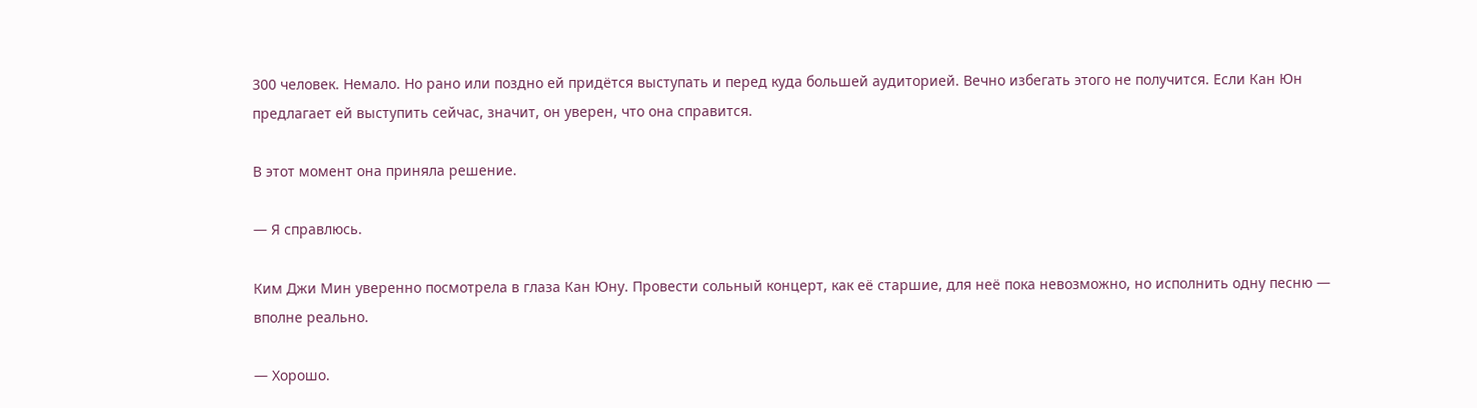300 человек. Немало. Но рано или поздно ей придётся выступать и перед куда большей аудиторией. Вечно избегать этого не получится. Если Кан Юн предлагает ей выступить сейчас, значит, он уверен, что она справится.

В этот момент она приняла решение.

— Я справлюсь.

Ким Джи Мин уверенно посмотрела в глаза Кан Юну. Провести сольный концерт, как её старшие, для неё пока невозможно, но исполнить одну песню — вполне реально.

— Хорошо.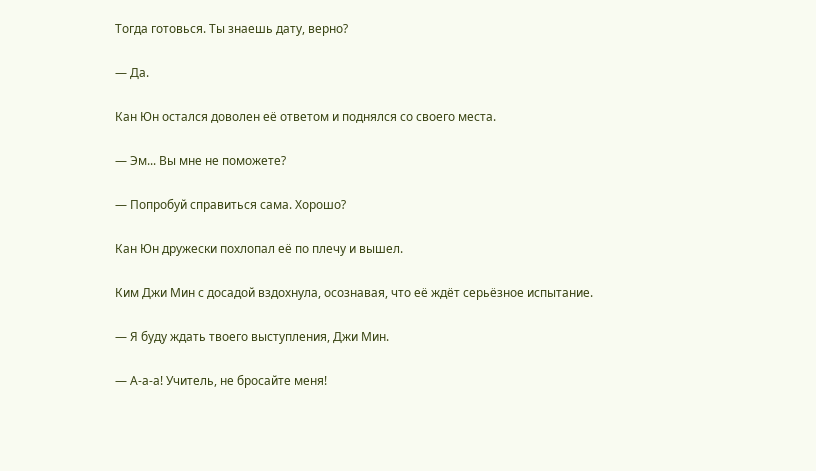Тогда готовься. Ты знаешь дату, верно?

— Да.

Кан Юн остался доволен её ответом и поднялся со своего места.

— Эм... Вы мне не поможете?

— Попробуй справиться сама. Хорошо?

Кан Юн дружески похлопал её по плечу и вышел.

Ким Джи Мин с досадой вздохнула, осознавая, что её ждёт серьёзное испытание.

— Я буду ждать твоего выступления, Джи Мин.

— А-а-а! Учитель, не бросайте меня!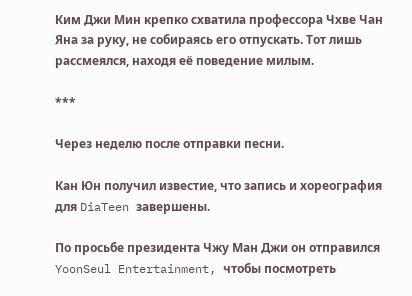Ким Джи Мин крепко схватила профессора Чхве Чан Яна за руку, не собираясь его отпускать. Тот лишь рассмеялся, находя её поведение милым.

***

Через неделю после отправки песни.

Кан Юн получил известие, что запись и хореография для DiaTeen завершены.

По просьбе президента Чжу Ман Джи он отправился YoonSeul Entertainment, чтобы посмотреть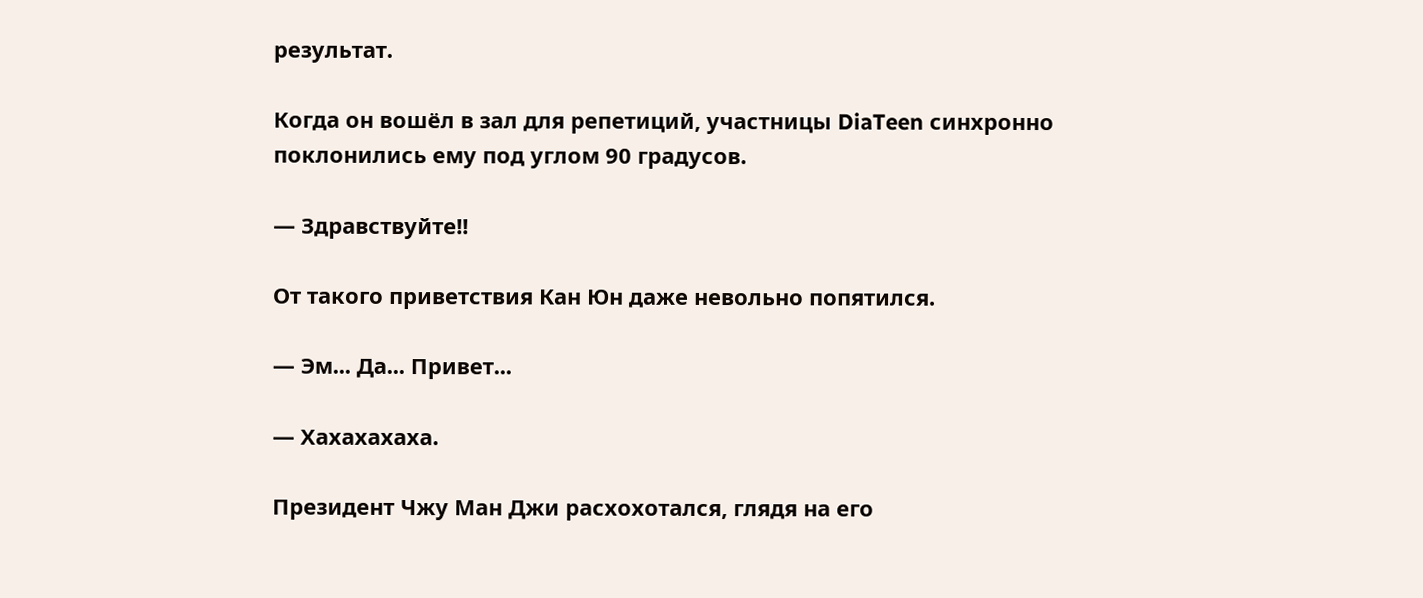результат.

Когда он вошёл в зал для репетиций, участницы DiaTeen синхронно поклонились ему под углом 90 градусов.

— Здравствуйте!!

От такого приветствия Кан Юн даже невольно попятился.

— Эм... Да... Привет...

— Хахахахаха.

Президент Чжу Ман Джи расхохотался, глядя на его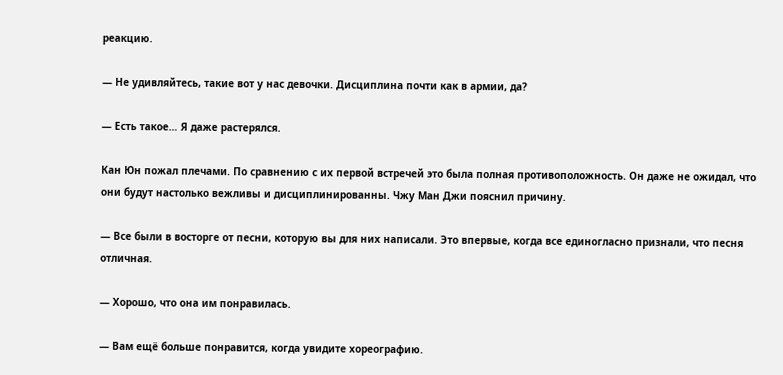реакцию.

— Не удивляйтесь, такие вот у нас девочки. Дисциплина почти как в армии, да?

— Есть такое… Я даже растерялся.

Кан Юн пожал плечами. По сравнению с их первой встречей это была полная противоположность. Он даже не ожидал, что они будут настолько вежливы и дисциплинированны. Чжу Ман Джи пояснил причину.

— Все были в восторге от песни, которую вы для них написали. Это впервые, когда все единогласно признали, что песня отличная.

— Хорошо, что она им понравилась.

— Вам ещё больше понравится, когда увидите хореографию.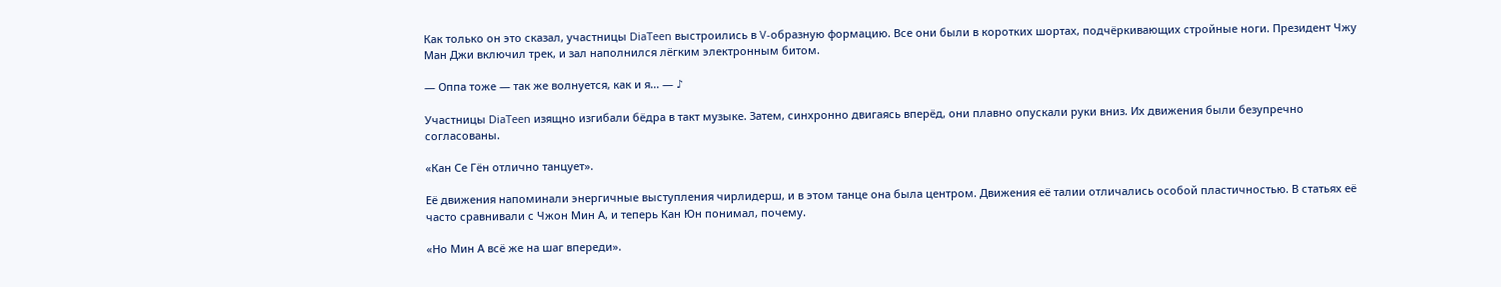Как только он это сказал, участницы DiaTeen выстроились в V-образную формацию. Все они были в коротких шортах, подчёркивающих стройные ноги. Президент Чжу Ман Джи включил трек, и зал наполнился лёгким электронным битом.

— Оппа тоже — так же волнуется, как и я... — ♪

Участницы DiaTeen изящно изгибали бёдра в такт музыке. Затем, синхронно двигаясь вперёд, они плавно опускали руки вниз. Их движения были безупречно согласованы.

«Кан Се Гён отлично танцует».

Её движения напоминали энергичные выступления чирлидерш, и в этом танце она была центром. Движения её талии отличались особой пластичностью. В статьях её часто сравнивали с Чжон Мин А, и теперь Кан Юн понимал, почему.

«Но Мин А всё же на шаг впереди».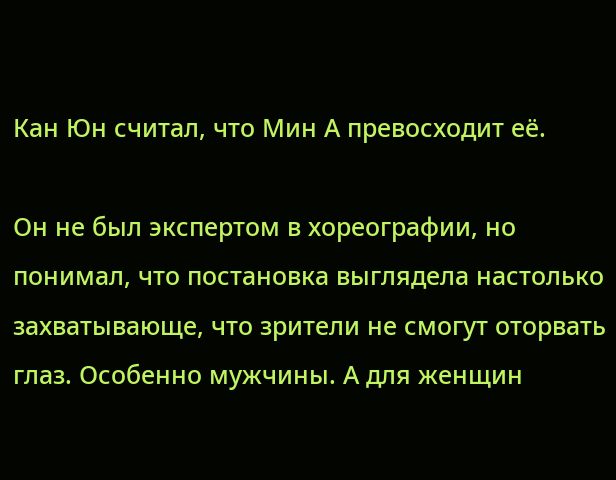Кан Юн считал, что Мин А превосходит её.

Он не был экспертом в хореографии, но понимал, что постановка выглядела настолько захватывающе, что зрители не смогут оторвать глаз. Особенно мужчины. А для женщин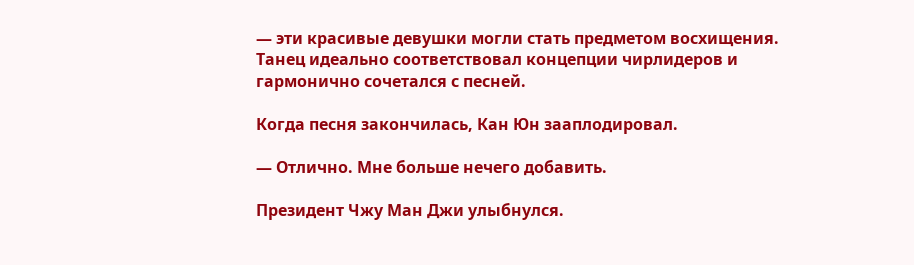— эти красивые девушки могли стать предметом восхищения. Танец идеально соответствовал концепции чирлидеров и гармонично сочетался с песней.

Когда песня закончилась, Кан Юн зааплодировал.

— Отлично. Мне больше нечего добавить.

Президент Чжу Ман Джи улыбнулся.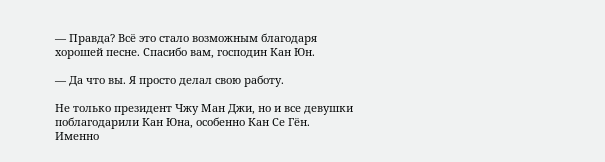— Правда? Всё это стало возможным благодаря хорошей песне. Спасибо вам, господин Кан Юн.

— Да что вы. Я просто делал свою работу.

Не только президент Чжу Ман Джи, но и все девушки поблагодарили Кан Юна, особенно Кан Се Гён. Именно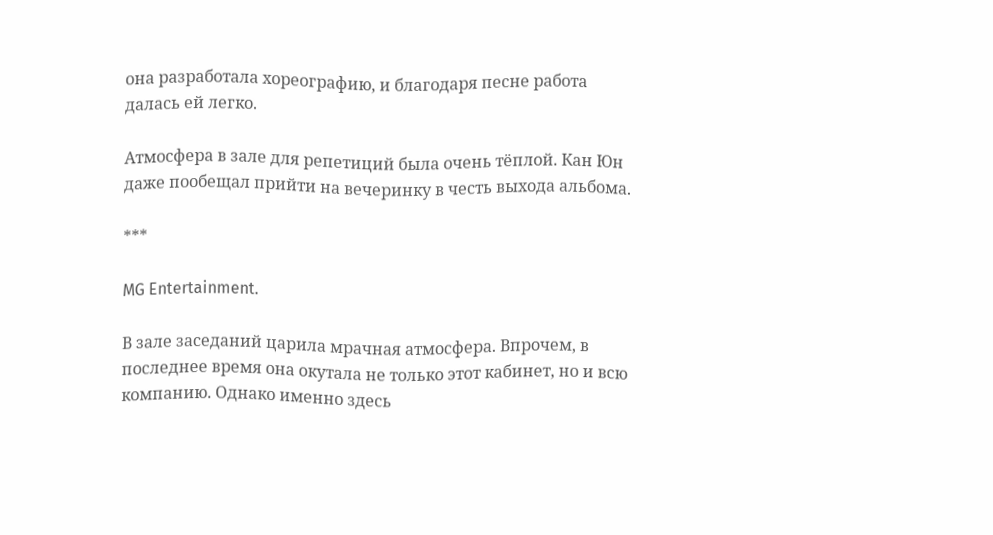она разработала хореографию, и благодаря песне работа далась ей легко.

Атмосфера в зале для репетиций была очень тёплой. Кан Юн даже пообещал прийти на вечеринку в честь выхода альбома.

***

MG Entertainment.

В зале заседаний царила мрачная атмосфера. Впрочем, в последнее время она окутала не только этот кабинет, но и всю компанию. Однако именно здесь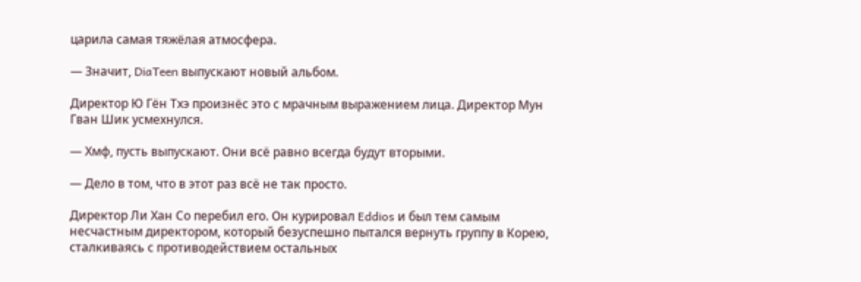царила самая тяжёлая атмосфера.

— Значит, DiaTeen выпускают новый альбом.

Директор Ю Гён Тхэ произнёс это с мрачным выражением лица. Директор Мун Гван Шик усмехнулся.

— Хмф, пусть выпускают. Они всё равно всегда будут вторыми.

— Дело в том, что в этот раз всё не так просто.

Директор Ли Хан Со перебил его. Он курировал Eddios и был тем самым несчастным директором, который безуспешно пытался вернуть группу в Корею, сталкиваясь с противодействием остальных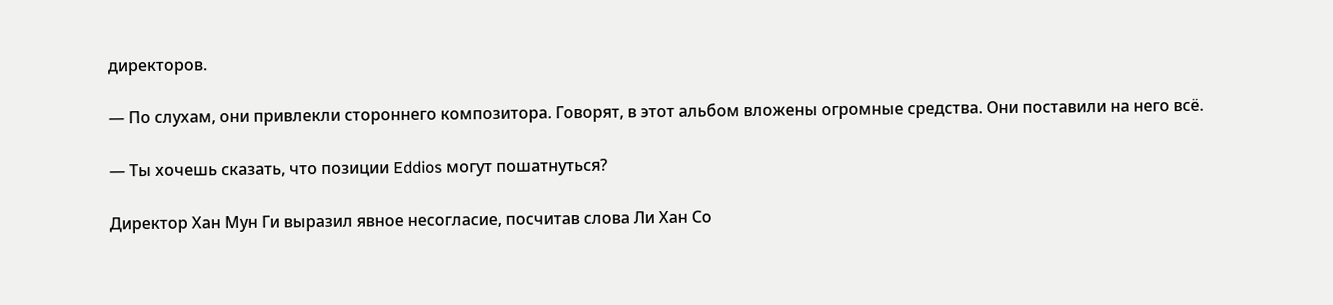директоров.

— По слухам, они привлекли стороннего композитора. Говорят, в этот альбом вложены огромные средства. Они поставили на него всё.

— Ты хочешь сказать, что позиции Eddios могут пошатнуться?

Директор Хан Мун Ги выразил явное несогласие, посчитав слова Ли Хан Со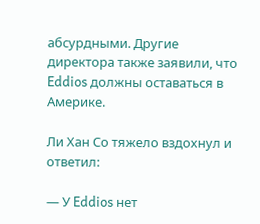абсурдными. Другие директора также заявили, что Eddios должны оставаться в Америке.

Ли Хан Со тяжело вздохнул и ответил:

— У Eddios нет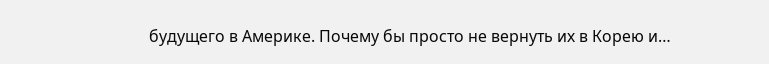будущего в Америке. Почему бы просто не вернуть их в Корею и…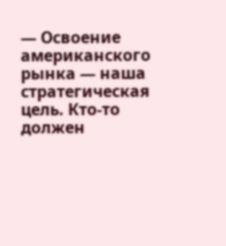— Освоение американского рынка — наша стратегическая цель. Кто-то должен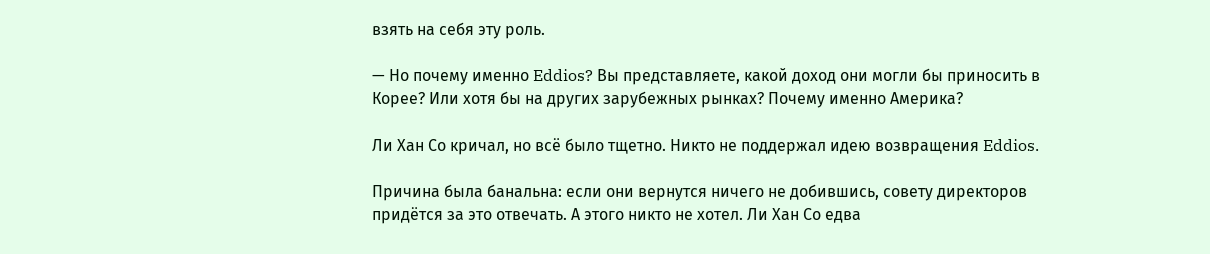взять на себя эту роль.

— Но почему именно Eddios? Вы представляете, какой доход они могли бы приносить в Корее? Или хотя бы на других зарубежных рынках? Почему именно Америка?

Ли Хан Со кричал, но всё было тщетно. Никто не поддержал идею возвращения Eddios.

Причина была банальна: если они вернутся ничего не добившись, совету директоров придётся за это отвечать. А этого никто не хотел. Ли Хан Со едва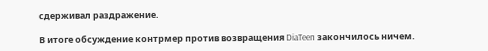сдерживал раздражение.

В итоге обсуждение контрмер против возвращения DiaTeen закончилось ничем.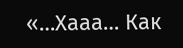«…Хааа… Как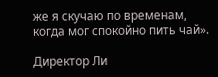же я скучаю по временам, когда мог спокойно пить чай».

Директор Ли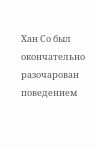Хан Со был окончательно разочарован поведением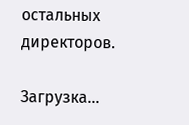остальных директоров.

Загрузка...